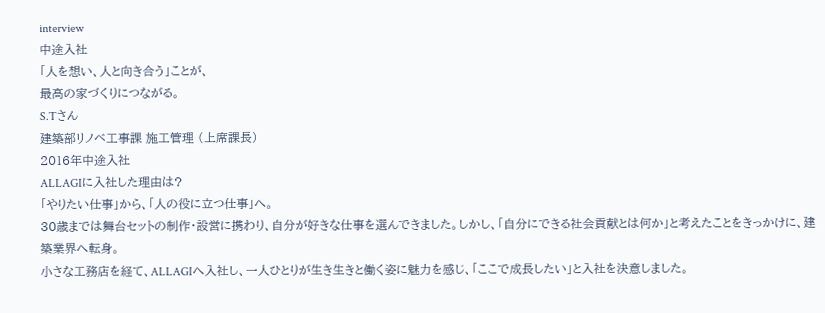interview
中途入社
「人を想い、人と向き合う」ことが、
最高の家づくりにつながる。
S.Tさん
建築部リノベ工事課 施工管理 (上席課長)
2016年中途入社
ALLAGIに入社した理由は?
「やりたい仕事」から、「人の役に立つ仕事」へ。
30歳までは舞台セットの制作・設営に携わり、自分が好きな仕事を選んできました。しかし、「自分にできる社会貢献とは何か」と考えたことをきっかけに、建築業界へ転身。
小さな工務店を経て、ALLAGIへ入社し、一人ひとりが生き生きと働く姿に魅力を感じ、「ここで成長したい」と入社を決意しました。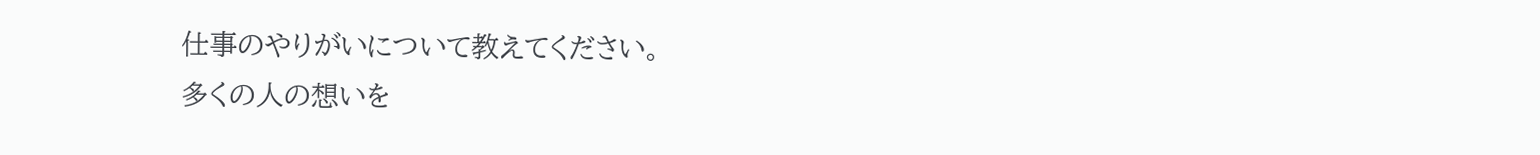仕事のやりがいについて教えてください。
多くの人の想いを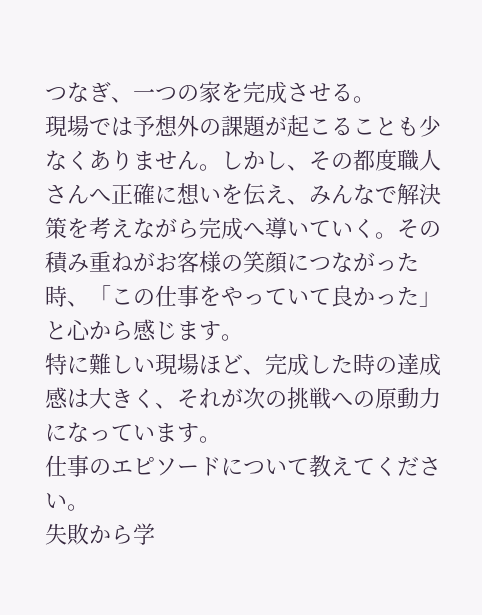つなぎ、一つの家を完成させる。
現場では予想外の課題が起こることも少なくありません。しかし、その都度職人さんへ正確に想いを伝え、みんなで解決策を考えながら完成へ導いていく。その積み重ねがお客様の笑顔につながった時、「この仕事をやっていて良かった」と心から感じます。
特に難しい現場ほど、完成した時の達成感は大きく、それが次の挑戦への原動力になっています。
仕事のエピソードについて教えてください。
失敗から学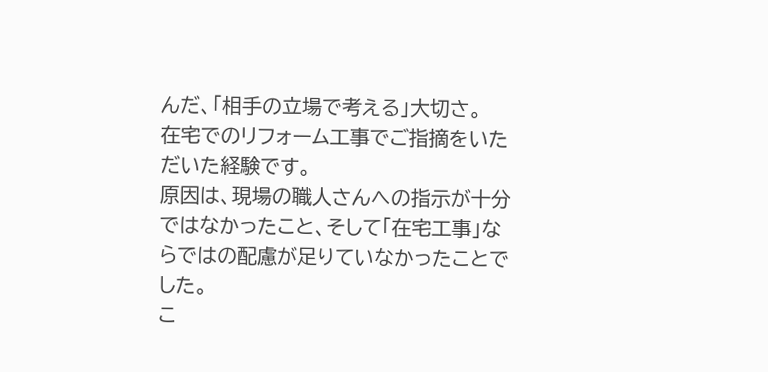んだ、「相手の立場で考える」大切さ。
在宅でのリフォーム工事でご指摘をいただいた経験です。
原因は、現場の職人さんへの指示が十分ではなかったこと、そして「在宅工事」ならではの配慮が足りていなかったことでした。
こ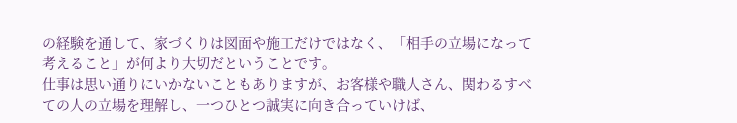の経験を通して、家づくりは図面や施工だけではなく、「相手の立場になって考えること」が何より大切だということです。
仕事は思い通りにいかないこともありますが、お客様や職人さん、関わるすべての人の立場を理解し、一つひとつ誠実に向き合っていけば、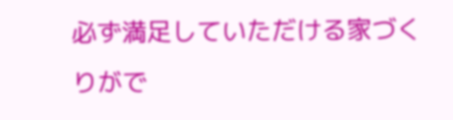必ず満足していただける家づくりがで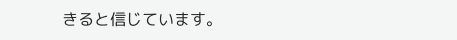きると信じています。